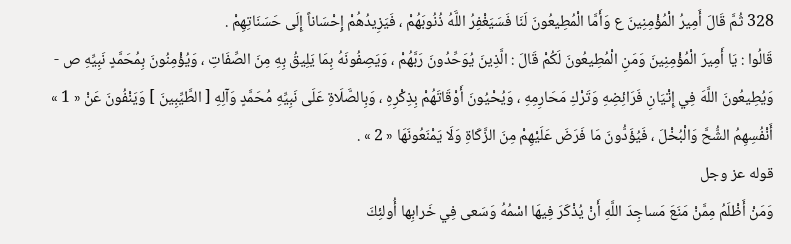328 ثُمَّ قَالَ أَمِيرُ الْمُؤْمِنِينَ ع وَأَمَّا الْمُطِيعُونَ لَنَا فَسَيَغْفِرُ اللَّهُ ذُنُوبَهُمْ ، فَيَزِيدُهُمْ إِحْسَاناً إِلَى حَسَنَاتِهِمْ .
قَالُوا : يَا أَمِيرَ الْمُؤْمِنِينَ وَمَنِ الْمُطِيعُونَ لَكُمْ قَالَ : الَّذِينَ يُوَحِّدُونَ رَبَّهُمْ ، وَيَصِفُونَهُ بِمَا يَلِيقُ بِهِ مِنَ الصِّفَاتِ ، وَيُؤْمِنُونَ بِمُحَمَّدٍ نَبِيِّهِ ص - وَيُطِيعُونَ اللَّهَ فِي إِتْيَانِ فَرَائِضِهِ وَتَرْكِ مَحَارِمِهِ ، وَيُحْيُونَ أَوْقَاتَهُمْ بِذِكْرِهِ ، وَبِالصَّلَاةِ عَلَى نَبِيِّهِ مُحَمَّدٍ وَآلِهِ [ الطَّيِّبِينَ ] وَيَنْفُونَ عَنْ « 1 » أَنْفُسِهِمُ الشُّحَّ وَالْبُخْلَ ، فَيُؤَدُّونَ مَا فَرَضَ عَلَيْهِمْ مِنَ الزَّكَاةِ وَلَا يَمْنَعُونَهَا « 2 » .
قوله عز وجل
وَمَنْ أَظْلَمُ مِمَّنْ مَنَعَ مَساجِدَ اللَّهِ أَنْ يُذْكَرَ فِيهَا اسْمُهُ وَسَعى فِي خَرابِها أُولئِكَ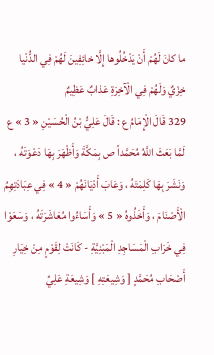ما كانَ لَهُمْ أَنْ يَدْخُلُوها إِلَّا خائِفِينَ لَهُمْ فِي الدُّنْيا خِزْيٌ وَلَهُمْ فِي الْآخِرَةِ عَذابٌ عَظِيمٌ
329 قَالَ الْإِمَامُ ع : قَالَ عَلِيُّ بْنُ الْحُسَيْنِ « 3 » ع لَمَّا بَعَثَ اللَّهُ مُحَمَّداً ص بِمَكَّةَ وَأَظْهَرَ بِهَا دَعْوَتَهُ ، وَنَشَرَ بِهَا كَلِمَتَهُ ، وَعَابَ أَدْيَانَهُمْ « 4 » فِي عِبَادَتِهِمُ الْأَصْنَامَ ، وَأَخَذُوهُ « 5 » وَأَسَاءُوا مُعَاشَرَتَهُ ، وَسَعَوْا فِي خَرَابِ الْمَسَاجِدِ الْمَبْنِيَّةِ - كَانَتْ لِقَوْمٍ مِنْ خِيَارِ أَصْحَابِ مُحَمَّدٍ [ وَشِيعَتِهِ ] وَشِيعَةِ عَلِيِّ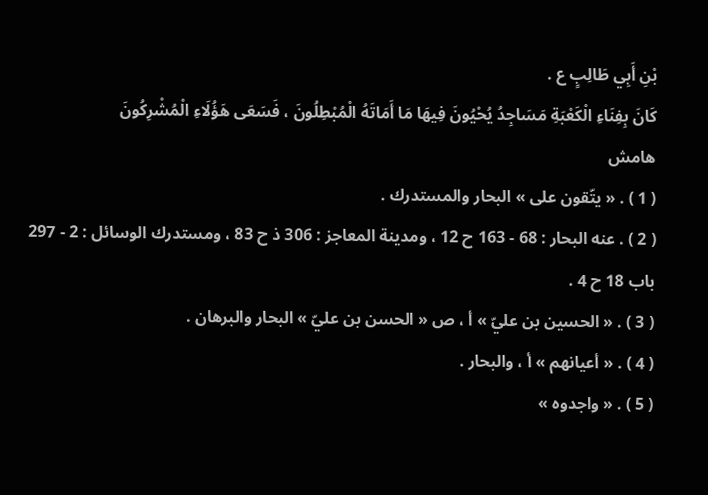بْنِ أَبِي طَالِبٍ ع .
كَانَ بِفِنَاءِ الْكَعْبَةِ مَسَاجِدُ يُحْيُونَ فِيهَا مَا أَمَاتَهُ الْمُبْطِلُونَ ، فَسَعَى هَؤُلَاءِ الْمُشْرِكُونَ
هامش
( 1 ) . « يتّقون على » البحار والمستدرك .
( 2 ) . عنه البحار : 68 - 163 ح 12 ، ومدينة المعاجز : 306 ذ ح 83 ، ومستدرك الوسائل : 2 - 297 باب 18 ح 4 .
( 3 ) . « الحسين بن عليّ » أ ، ص « الحسن بن عليّ » البحار والبرهان .
( 4 ) . « أعيانهم » أ ، والبحار .
( 5 ) . « واجدوه »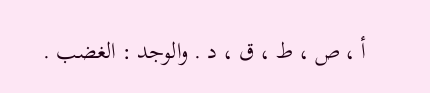أ ، ص ، ط ، ق ، د . والوجد : الغضب .